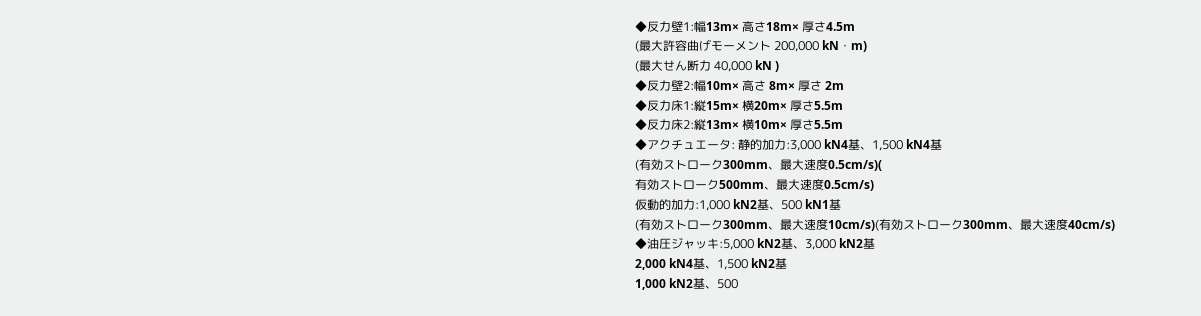◆反力壁1:幅13m× 高さ18m× 厚さ4.5m
(最大許容曲げモーメント 200,000 kN・m)
(最大せん断力 40,000 kN )
◆反力壁2:幅10m× 高さ 8m× 厚さ 2m
◆反力床1:縦15m× 横20m× 厚さ5.5m
◆反力床2:縦13m× 横10m× 厚さ5.5m
◆アクチュエータ: 静的加力:3,000 kN4基、1,500 kN4基
(有効ストローク300mm、最大速度0.5cm/s)(
有効ストローク500mm、最大速度0.5cm/s)
仮動的加力:1,000 kN2基、500 kN1基
(有効ストローク300mm、最大速度10cm/s)(有効ストローク300mm、最大速度40cm/s)
◆油圧ジャッキ:5,000 kN2基、3,000 kN2基
2,000 kN4基、1,500 kN2基
1,000 kN2基、500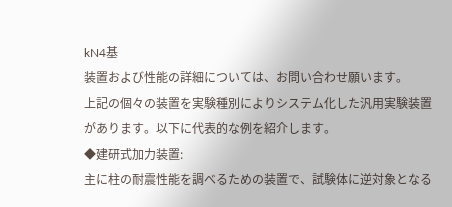kN4基
装置および性能の詳細については、お問い合わせ願います。
上記の個々の装置を実験種別によりシステム化した汎用実験装置があります。以下に代表的な例を紹介します。
◆建研式加力装置:
主に柱の耐震性能を調べるための装置で、試験体に逆対象となる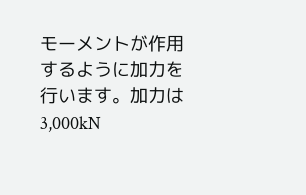モーメントが作用するように加力を行います。加力は3,000kN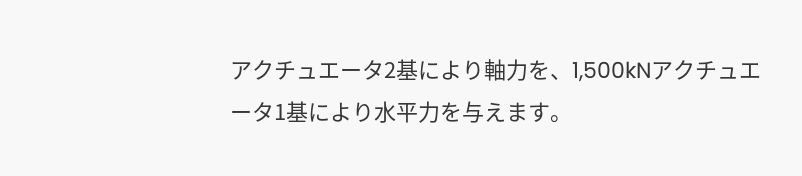アクチュエータ2基により軸力を、1,500kNアクチュエータ1基により水平力を与えます。